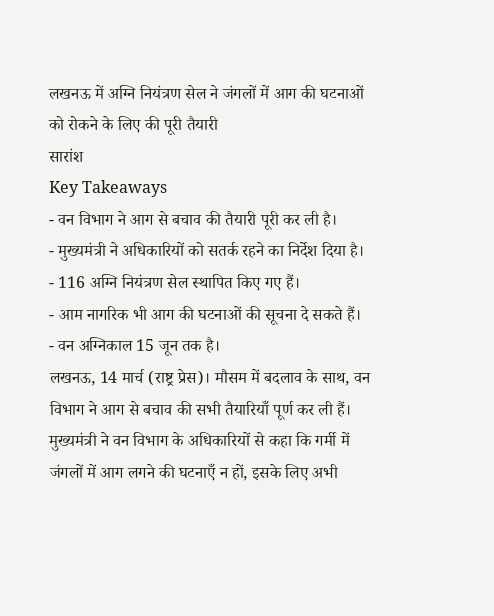लखनऊ में अग्नि नियंत्रण सेल ने जंगलों में आग की घटनाओं को रोकने के लिए की पूरी तैयारी
सारांश
Key Takeaways
- वन विभाग ने आग से बचाव की तैयारी पूरी कर ली है।
- मुख्यमंत्री ने अधिकारियों को सतर्क रहने का निर्देश दिया है।
- 116 अग्नि नियंत्रण सेल स्थापित किए गए हैं।
- आम नागरिक भी आग की घटनाओं की सूचना दे सकते हैं।
- वन अग्निकाल 15 जून तक है।
लखनऊ, 14 मार्च (राष्ट्र प्रेस)। मौसम में बदलाव के साथ, वन विभाग ने आग से बचाव की सभी तैयारियाँ पूर्ण कर ली हैं। मुख्यमंत्री ने वन विभाग के अधिकारियों से कहा कि गर्मी में जंगलों में आग लगने की घटनाएँ न हों, इसके लिए अभी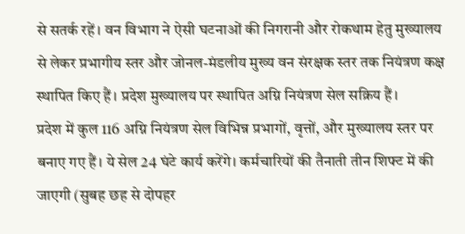से सतर्क रहें। वन विभाग ने ऐसी घटनाओं की निगरानी और रोकथाम हेतु मुख्यालय से लेकर प्रभागीय स्तर और जोनल-मंडलीय मुख्य वन संरक्षक स्तर तक नियंत्रण कक्ष स्थापित किए हैं। प्रदेश मुख्यालय पर स्थापित अग्नि नियंत्रण सेल सक्रिय हैं।
प्रदेश में कुल 116 अग्नि नियंत्रण सेल विभिन्न प्रभागों, वृत्तों, और मुख्यालय स्तर पर बनाए गए हैं। ये सेल 24 घंटे कार्य करेंगे। कर्मचारियों की तैनाती तीन शिफ्ट में की जाएगी (सुबह छह से दोपहर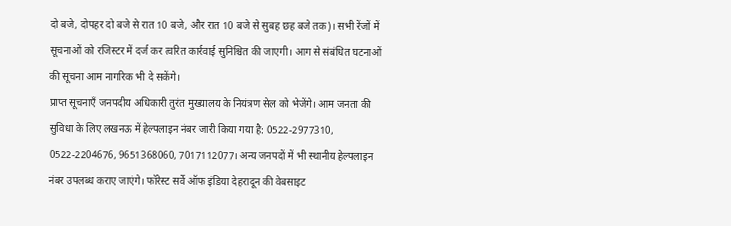दो बजे, दोपहर दो बजे से रात 10 बजे, और रात 10 बजे से सुबह छह बजे तक)। सभी रेंजों में सूचनाओं को रजिस्टर में दर्ज कर त्वरित कार्रवाई सुनिश्चित की जाएगी। आग से संबंधित घटनाओं की सूचना आम नागरिक भी दे सकेंगे।
प्राप्त सूचनाएँ जनपदीय अधिकारी तुरंत मुख्यालय के नियंत्रण सेल को भेजेंगे। आम जनता की सुविधा के लिए लखनऊ में हेल्पलाइन नंबर जारी किया गया है: 0522-2977310, 0522-2204676, 9651368060, 7017112077। अन्य जनपदों में भी स्थानीय हेल्पलाइन नंबर उपलब्ध कराए जाएंगे। फॉरेस्ट सर्वे ऑफ इंडिया देहरादून की वेबसाइट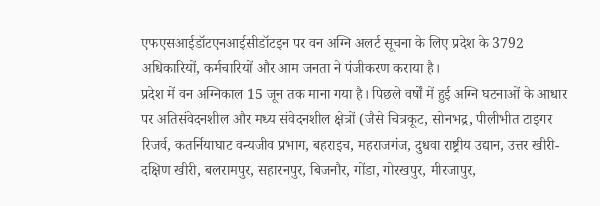एफएसआईडॉटएनआईसीडॉटइन पर वन अग्नि अलर्ट सूचना के लिए प्रदेश के 3792 अधिकारियों, कर्मचारियों और आम जनता ने पंजीकरण कराया है।
प्रदेश में वन अग्निकाल 15 जून तक माना गया है। पिछले वर्षों में हुई अग्नि घटनाओं के आधार पर अतिसंवेदनशील और मध्य संवेदनशील क्षेत्रों (जैसे चित्रकूट, सोनभद्र, पीलीभीत टाइगर रिजर्व, कतर्नियाघाट वन्यजीव प्रभाग, बहराइच, महराजगंज, दुधवा राष्ट्रीय उद्यान, उत्तर खीरी-दक्षिण खीरी, बलरामपुर, सहारनपुर, बिजनौर, गोंडा, गोरखपुर, मीरजापुर,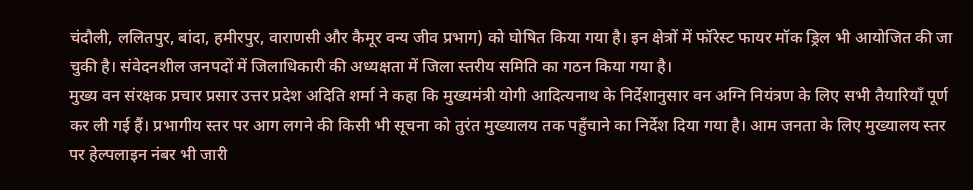चंदौली, ललितपुर, बांदा, हमीरपुर, वाराणसी और कैमूर वन्य जीव प्रभाग) को घोषित किया गया है। इन क्षेत्रों में फॉरेस्ट फायर मॉक ड्रिल भी आयोजित की जा चुकी है। संवेदनशील जनपदों में जिलाधिकारी की अध्यक्षता में जिला स्तरीय समिति का गठन किया गया है।
मुख्य वन संरक्षक प्रचार प्रसार उत्तर प्रदेश अदिति शर्मा ने कहा कि मुख्यमंत्री योगी आदित्यनाथ के निर्देशानुसार वन अग्नि नियंत्रण के लिए सभी तैयारियाँ पूर्ण कर ली गई हैं। प्रभागीय स्तर पर आग लगने की किसी भी सूचना को तुरंत मुख्यालय तक पहुँचाने का निर्देश दिया गया है। आम जनता के लिए मुख्यालय स्तर पर हेल्पलाइन नंबर भी जारी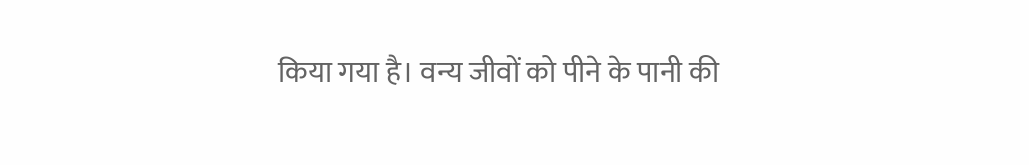किया गया है। वन्य जीवों को पीने के पानी की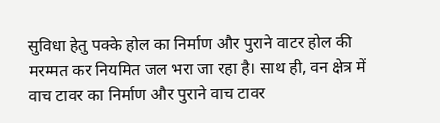सुविधा हेतु पक्के होल का निर्माण और पुराने वाटर होल की मरम्मत कर नियमित जल भरा जा रहा है। साथ ही, वन क्षेत्र में वाच टावर का निर्माण और पुराने वाच टावर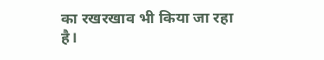का रखरखाव भी किया जा रहा है।